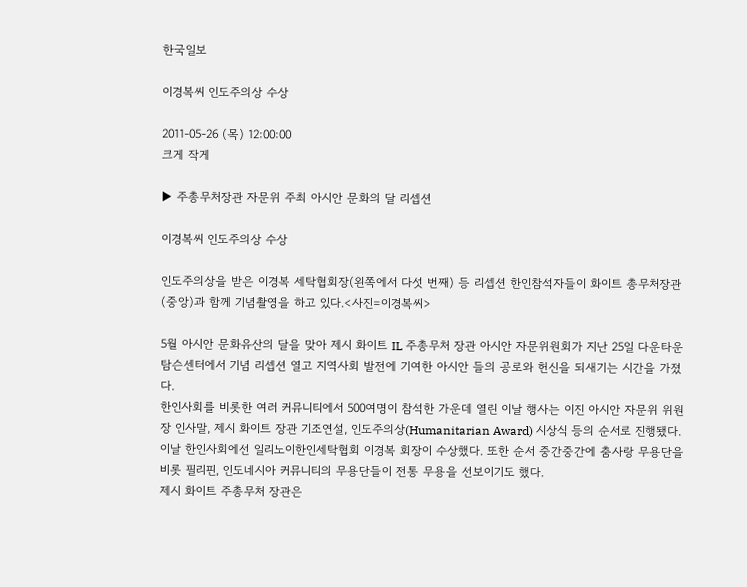한국일보

이경복씨 인도주의상 수상

2011-05-26 (목) 12:00:00
크게 작게

▶ 주총무처장관 자문위 주최 아시안 문화의 달 리셉션

이경복씨 인도주의상 수상

인도주의상을 받은 이경복 세탁협회장(왼쪽에서 다섯 번째) 등 리셉션 한인참석자들이 화이트 총무처장관(중앙)과 함께 기념촬영을 하고 있다.<사진=이경복씨>

5월 아시안 문화유산의 달을 맞아 제시 화이트 IL 주총무처 장관 아시안 자문위원회가 지난 25일 다운타운 탐슨센터에서 기념 리셉션 열고 지역사회 발전에 기여한 아시안 들의 공로와 헌신을 되새기는 시간을 가졌다.
한인사회를 비롯한 여러 커뮤니티에서 500여명이 참석한 가운데 열린 이날 행사는 이진 아시안 자문위 위원장 인사말, 제시 화이트 장관 기조연설, 인도주의상(Humanitarian Award) 시상식 등의 순서로 진행됐다. 이날 한인사회에선 일리노이한인세탁협회 이경복 회장이 수상했다. 또한 순서 중간중간에 춤사랑 무용단을 비롯 필리핀, 인도네시아 커뮤니티의 무용단들이 전통 무용을 선보이기도 했다.
제시 화이트 주총무처 장관은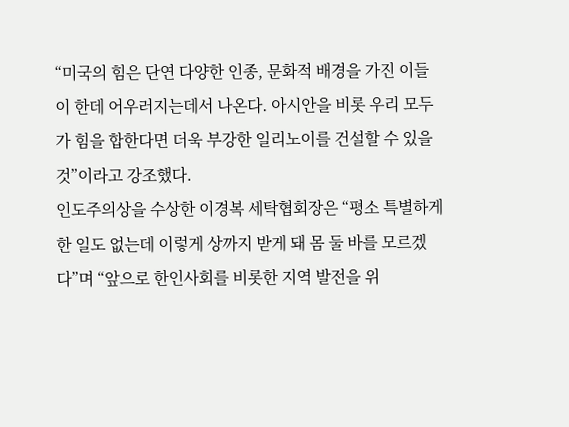“미국의 힘은 단연 다양한 인종, 문화적 배경을 가진 이들이 한데 어우러지는데서 나온다. 아시안을 비롯 우리 모두가 힘을 합한다면 더욱 부강한 일리노이를 건설할 수 있을 것”이라고 강조했다.
인도주의상을 수상한 이경복 세탁협회장은 “평소 특별하게 한 일도 없는데 이렇게 상까지 받게 돼 몸 둘 바를 모르겠다”며 “앞으로 한인사회를 비롯한 지역 발전을 위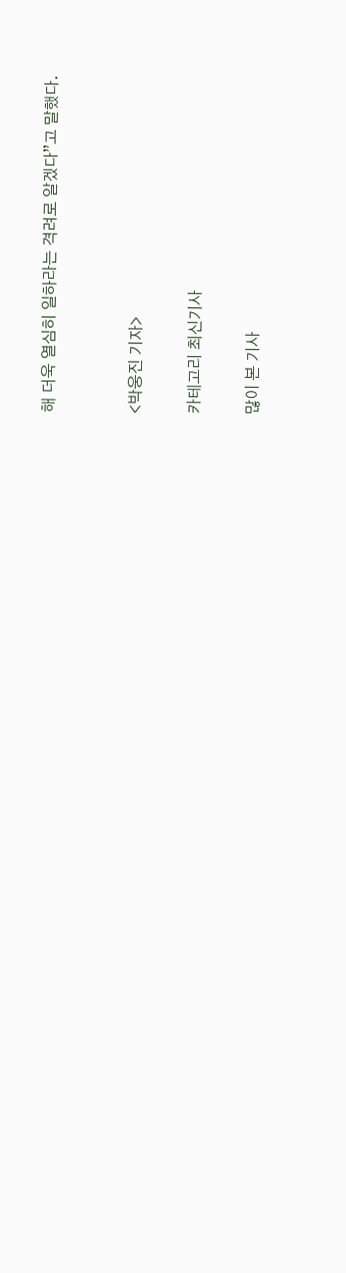해 더욱 열심히 일하라는 격려로 알겠다”고 말했다.


<박웅진 기자>

카테고리 최신기사

많이 본 기사